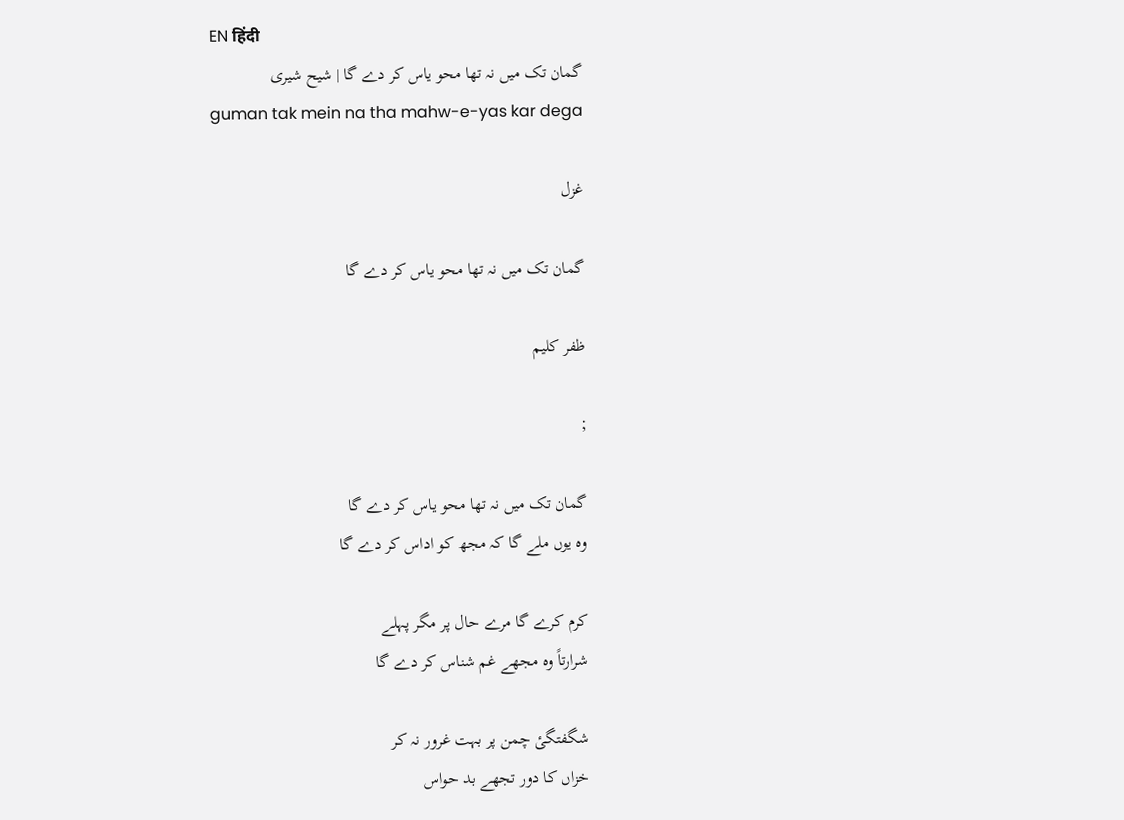EN हिंदी
گمان تک میں نہ تھا محو یاس کر دے گا | شیح شیری
guman tak mein na tha mahw-e-yas kar dega

غزل

گمان تک میں نہ تھا محو یاس کر دے گا

ظفر کلیم

;

گمان تک میں نہ تھا محو یاس کر دے گا
وہ یوں ملے گا کہ مجھ کو اداس کر دے گا

کرم کرے گا مرے حال پر مگر پہلے
شرارتاً وہ مجھے غم شناس کر دے گا

شگفتگیٔ چمن پر بہت غرور نہ کر
خزاں کا دور تجھے بد حواس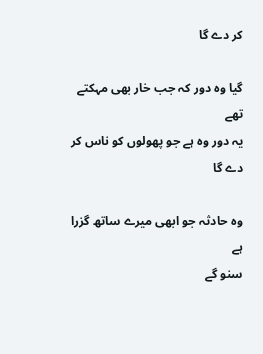کر دے گا

گیا وہ دور کہ جب خار بھی مہکتے تھے
یہ دور وہ ہے جو پھولوں کو ناس کر دے گا

وہ حادثہ جو ابھی میرے ساتھ گزرا ہے
سنو گے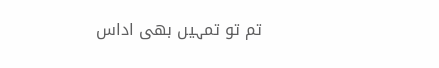تم تو تمہیں بھی اداس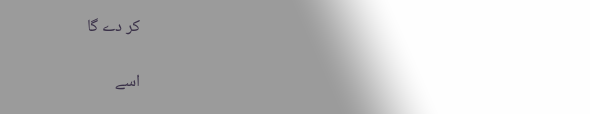کر دے گا

اسے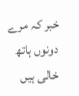خبر کہ مرے دونوں ہاتھ خالی ہیں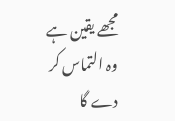مجھے یقین ہے وہ التماس کر دے گا